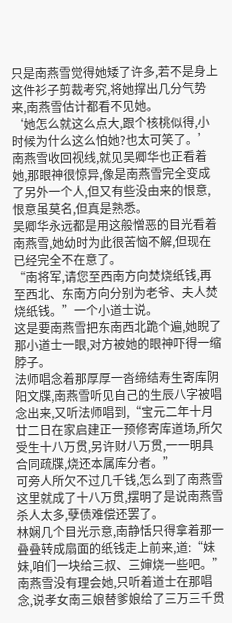只是南燕雪觉得她矮了许多,若不是身上这件衫子剪裁考究,将她撑出几分气势来,南燕雪估计都看不见她。
‘她怎么就这么点大,跟个核桃似得,小时候为什么这么怕她?也太可笑了。’
南燕雪收回视线,就见吴卿华也正看着她,那眼神很惊异,像是南燕雪完全变成了另外一个人,但又有些没由来的恨意,恨意虽莫名,但真是熟悉。
吴卿华永远都是用这般憎恶的目光看着南燕雪,她幼时为此很苦恼不解,但现在已经完全不在意了。
“南将军,请您至西南方向焚烧纸钱,再至西北、东南方向分别为老爷、夫人焚烧纸钱。”一个小道士说。
这是要南燕雪把东南西北跪个遍,她睨了那小道士一眼,对方被她的眼神吓得一缩脖子。
法师唱念着那厚厚一沓缔结寿生寄库阴阳文牒,南燕雪听见自己的生辰八字被唱念出来,又听法师唱到,“宝元二年十月廿二日在家启建正一预修寄库道场,所欠受生十八万贯,另许财八万贯,一一明具合同疏牒,烧还本属库分者。”
可旁人所欠不过几千钱,怎么到了南燕雪这里就成了十八万贯,摆明了是说南燕雪杀人太多,孽债难偿还罢了。
林娴几个目光示意,南静恬只得拿着那一叠叠转成扇面的纸钱走上前来,道:“妹妹,咱们一块给三叔、三婶烧一些吧。”
南燕雪没有理会她,只听着道士在那唱念,说孝女南三娘替爹娘给了三万三千贯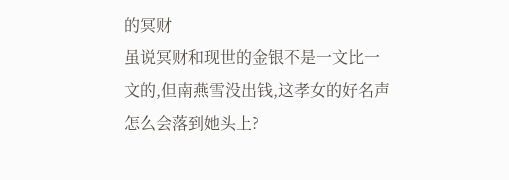的冥财
虽说冥财和现世的金银不是一文比一文的,但南燕雪没出钱,这孝女的好名声怎么会落到她头上?